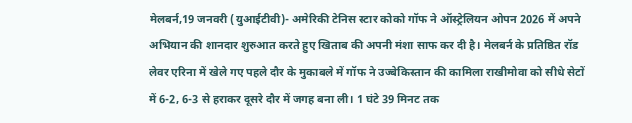मेलबर्न,19 जनवरी (युआईटीवी)- अमेरिकी टेनिस स्टार कोको गॉफ ने ऑस्ट्रेलियन ओपन 2026 में अपने अभियान की शानदार शुरुआत करते हुए खिताब की अपनी मंशा साफ कर दी है। मेलबर्न के प्रतिष्ठित रॉड लेवर एरिना में खेले गए पहले दौर के मुकाबले में गॉफ ने उज्बेकिस्तान की कामिला राखीमोवा को सीधे सेटों में 6-2, 6-3 से हराकर दूसरे दौर में जगह बना ली। 1 घंटे 39 मिनट तक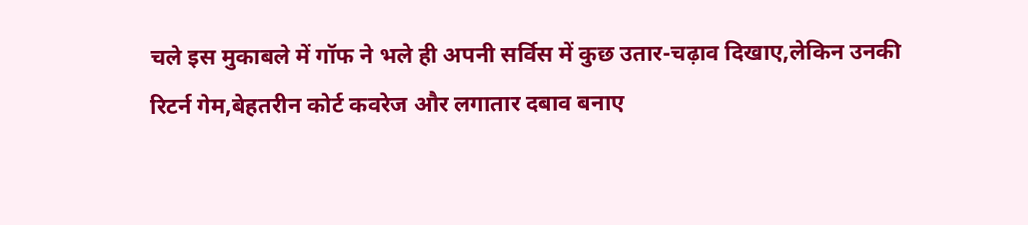चले इस मुकाबले में गॉफ ने भले ही अपनी सर्विस में कुछ उतार-चढ़ाव दिखाए,लेकिन उनकी रिटर्न गेम,बेहतरीन कोर्ट कवरेज और लगातार दबाव बनाए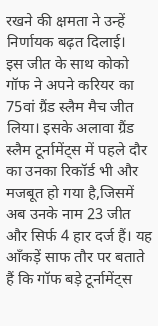रखने की क्षमता ने उन्हें निर्णायक बढ़त दिलाई।
इस जीत के साथ कोको गॉफ ने अपने करियर का 75वां ग्रैंड स्लैम मैच जीत लिया। इसके अलावा ग्रैंड स्लैम टूर्नामेंट्स में पहले दौर का उनका रिकॉर्ड भी और मजबूत हो गया है,जिसमें अब उनके नाम 23 जीत और सिर्फ 4 हार दर्ज हैं। यह आँकड़ें साफ तौर पर बताते हैं कि गॉफ बड़े टूर्नामेंट्स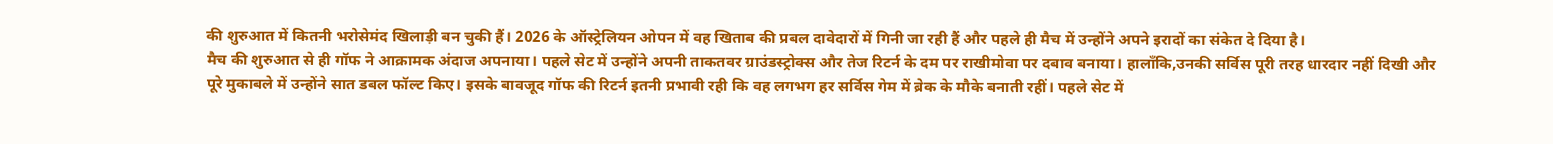की शुरुआत में कितनी भरोसेमंद खिलाड़ी बन चुकी हैं। 2026 के ऑस्ट्रेलियन ओपन में वह खिताब की प्रबल दावेदारों में गिनी जा रही हैं और पहले ही मैच में उन्होंने अपने इरादों का संकेत दे दिया है।
मैच की शुरुआत से ही गॉफ ने आक्रामक अंदाज अपनाया। पहले सेट में उन्होंने अपनी ताकतवर ग्राउंडस्ट्रोक्स और तेज रिटर्न के दम पर राखीमोवा पर दबाव बनाया। हालाँकि,उनकी सर्विस पूरी तरह धारदार नहीं दिखी और पूरे मुकाबले में उन्होंने सात डबल फॉल्ट किए। इसके बावजूद गॉफ की रिटर्न इतनी प्रभावी रही कि वह लगभग हर सर्विस गेम में ब्रेक के मौके बनाती रहीं। पहले सेट में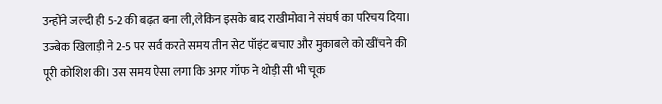उन्होंने जल्दी ही 5-2 की बढ़त बना ली,लेकिन इसके बाद राखीमोवा ने संघर्ष का परिचय दिया।
उज्बेक खिलाड़ी ने 2-5 पर सर्व करते समय तीन सेट पॉइंट बचाए और मुकाबले को खींचने की पूरी कोशिश की। उस समय ऐसा लगा कि अगर गॉफ ने थोड़ी सी भी चूक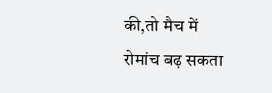की,तो मैच में रोमांच बढ़ सकता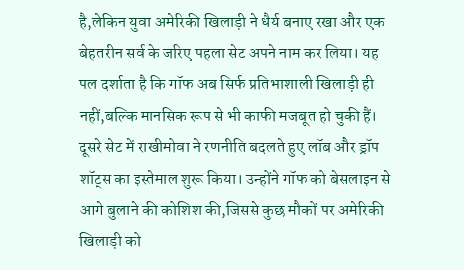है,लेकिन युवा अमेरिकी खिलाड़ी ने धैर्य बनाए रखा और एक बेहतरीन सर्व के जरिए पहला सेट अपने नाम कर लिया। यह पल दर्शाता है कि गॉफ अब सिर्फ प्रतिभाशाली खिलाड़ी ही नहीं,बल्कि मानसिक रूप से भी काफी मजबूत हो चुकी हैं।
दूसरे सेट में राखीमोवा ने रणनीति बदलते हुए लॉब और ड्रॉप शॉट्स का इस्तेमाल शुरू किया। उन्होंने गॉफ को बेसलाइन से आगे बुलाने की कोशिश की,जिससे कुछ मौकों पर अमेरिकी खिलाड़ी को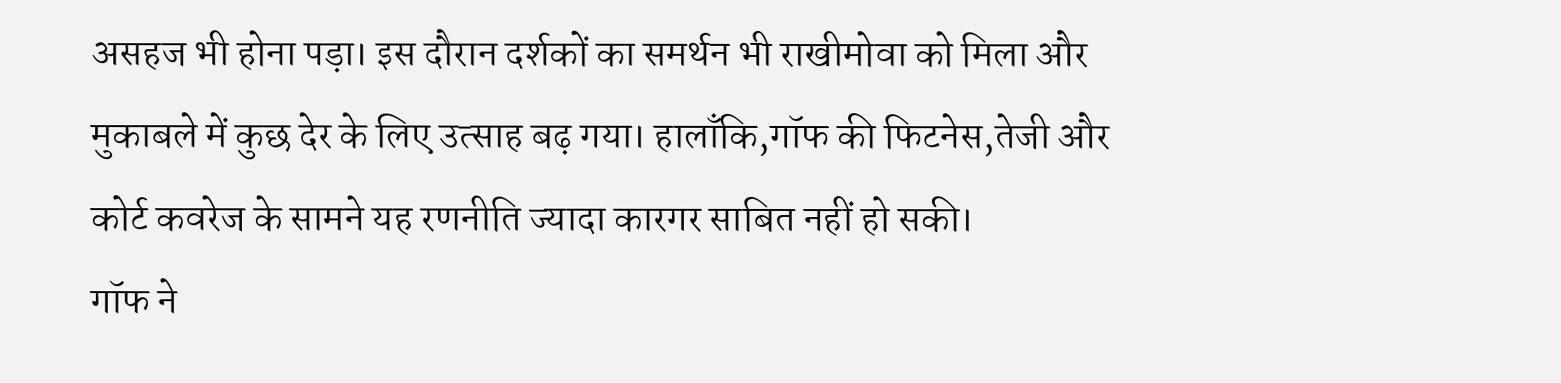असहज भी होना पड़ा। इस दौरान दर्शकों का समर्थन भी राखीमोवा को मिला और मुकाबले में कुछ देर के लिए उत्साह बढ़ गया। हालाँकि,गॉफ की फिटनेस,तेजी और कोर्ट कवरेज के सामने यह रणनीति ज्यादा कारगर साबित नहीं हो सकी।
गॉफ ने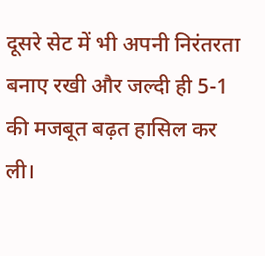दूसरे सेट में भी अपनी निरंतरता बनाए रखी और जल्दी ही 5-1 की मजबूत बढ़त हासिल कर ली।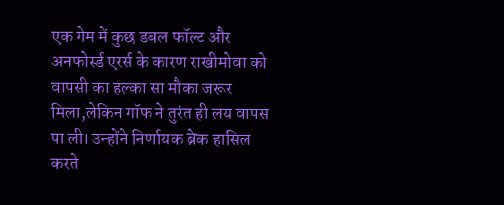एक गेम में कुछ डबल फॉल्ट और अनफोर्स्ड एरर्स के कारण राखीमोवा को वापसी का हल्का सा मौका जरूर मिला,लेकिन गॉफ ने तुरंत ही लय वापस पा ली। उन्होंने निर्णायक ब्रेक हासिल करते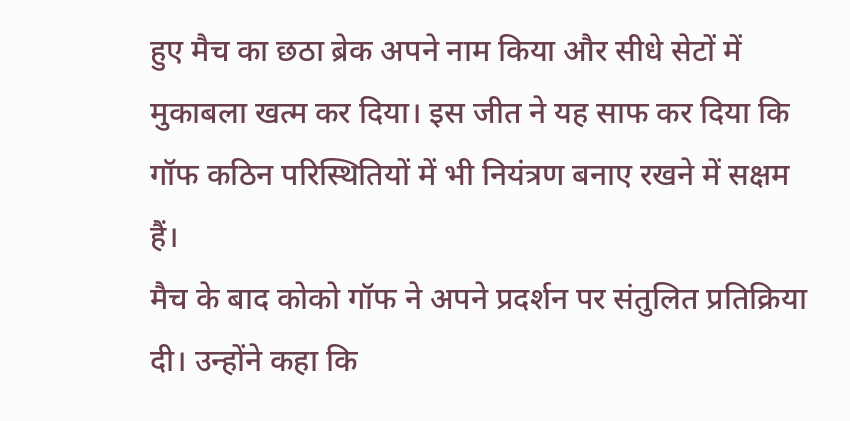हुए मैच का छठा ब्रेक अपने नाम किया और सीधे सेटों में मुकाबला खत्म कर दिया। इस जीत ने यह साफ कर दिया कि गॉफ कठिन परिस्थितियों में भी नियंत्रण बनाए रखने में सक्षम हैं।
मैच के बाद कोको गॉफ ने अपने प्रदर्शन पर संतुलित प्रतिक्रिया दी। उन्होंने कहा कि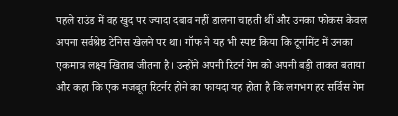पहले राउंड में वह खुद पर ज्यादा दबाव नहीं डालना चाहती थीं और उनका फोकस केवल अपना सर्वश्रेष्ठ टेनिस खेलने पर था। गॉफ ने यह भी स्पष्ट किया कि टूर्नामेंट में उनका एकमात्र लक्ष्य खिताब जीतना है। उन्होंने अपनी रिटर्न गेम को अपनी बड़ी ताकत बताया और कहा कि एक मजबूत रिटर्नर होने का फायदा यह होता है कि लगभग हर सर्विस गेम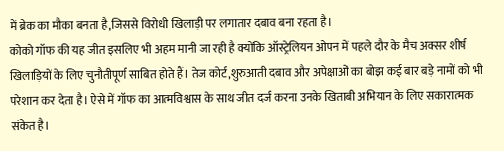में ब्रेक का मौका बनता है,जिससे विरोधी खिलाड़ी पर लगातार दबाव बना रहता है।
कोको गॉफ की यह जीत इसलिए भी अहम मानी जा रही है क्योंकि ऑस्ट्रेलियन ओपन में पहले दौर के मैच अक्सर शीर्ष खिलाड़ियों के लिए चुनौतीपूर्ण साबित होते हैं। तेज कोर्ट,शुरुआती दबाव और अपेक्षाओं का बोझ कई बार बड़े नामों को भी परेशान कर देता है। ऐसे में गॉफ का आत्मविश्वास के साथ जीत दर्ज करना उनके खिताबी अभियान के लिए सकारात्मक संकेत है।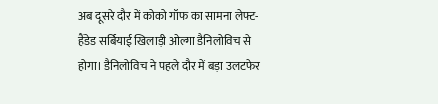अब दूसरे दौर में कोको गॉफ का सामना लेफ्ट-हैंडेड सर्बियाई खिलाड़ी ओल्गा डैनिलोविच से होगा। डैनिलोविच ने पहले दौर में बड़ा उलटफेर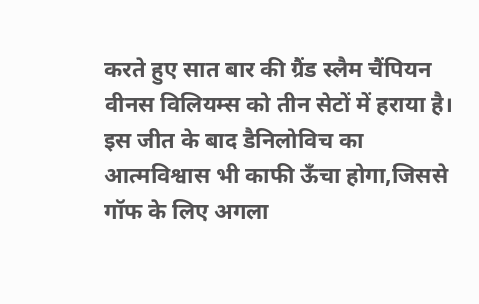करते हुए सात बार की ग्रैंड स्लैम चैंपियन वीनस विलियम्स को तीन सेटों में हराया है। इस जीत के बाद डैनिलोविच का आत्मविश्वास भी काफी ऊँचा होगा,जिससे गॉफ के लिए अगला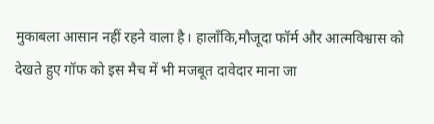मुकाबला आसान नहीं रहने वाला है। हालाँकि,मौजूदा फॉर्म और आत्मविश्वास को देखते हुए गॉफ को इस मैच में भी मजबूत दावेदार माना जा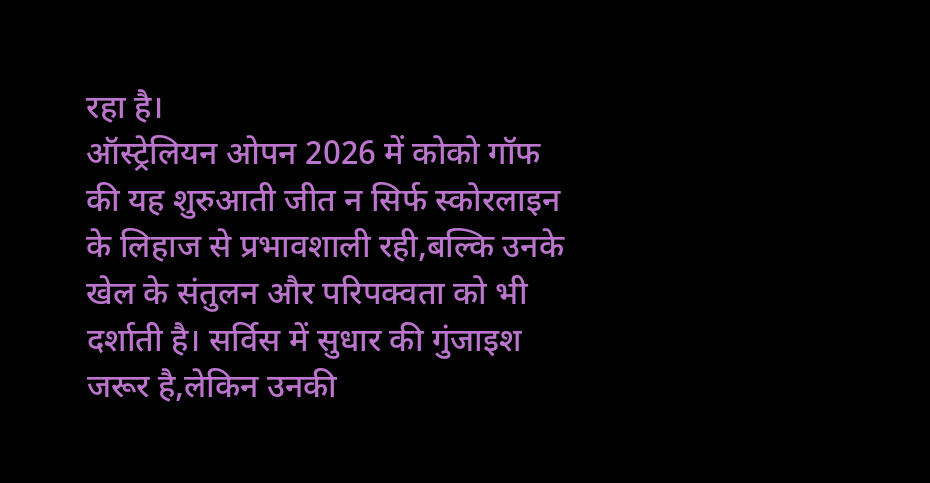रहा है।
ऑस्ट्रेलियन ओपन 2026 में कोको गॉफ की यह शुरुआती जीत न सिर्फ स्कोरलाइन के लिहाज से प्रभावशाली रही,बल्कि उनके खेल के संतुलन और परिपक्वता को भी दर्शाती है। सर्विस में सुधार की गुंजाइश जरूर है,लेकिन उनकी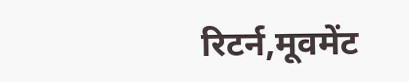रिटर्न,मूवमेंट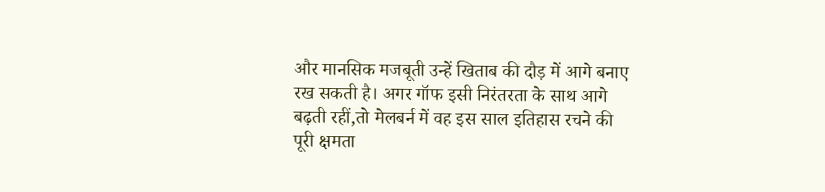और मानसिक मजबूती उन्हें खिताब की दौड़ में आगे बनाए रख सकती है। अगर गॉफ इसी निरंतरता के साथ आगे बढ़ती रहीं,तो मेलबर्न में वह इस साल इतिहास रचने की पूरी क्षमता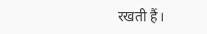रखती हैं।